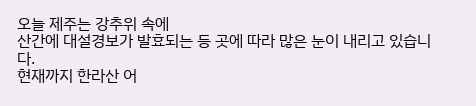오늘 제주는 강추위 속에
산간에 대설경보가 발효되는 등 곳에 따라 많은 눈이 내리고 있습니다.
현재까지 한라산 어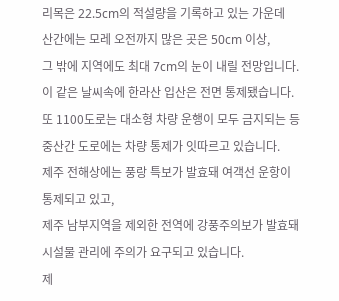리목은 22.5cm의 적설량을 기록하고 있는 가운데
산간에는 모레 오전까지 많은 곳은 50cm 이상,
그 밖에 지역에도 최대 7cm의 눈이 내릴 전망입니다.
이 같은 날씨속에 한라산 입산은 전면 통제됐습니다.
또 1100도로는 대소형 차량 운행이 모두 금지되는 등
중산간 도로에는 차량 통제가 잇따르고 있습니다.
제주 전해상에는 풍랑 특보가 발효돼 여객선 운항이 통제되고 있고,
제주 남부지역을 제외한 전역에 강풍주의보가 발효돼
시설물 관리에 주의가 요구되고 있습니다.
제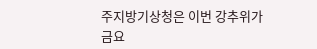주지방기상청은 이번 강추위가
금요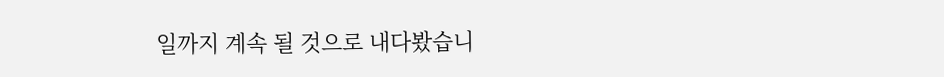일까지 계속 될 것으로 내다봤습니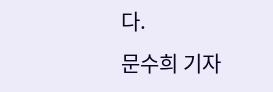다.
문수희 기자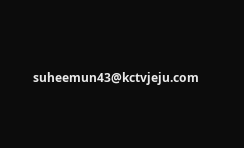suheemun43@kctvjeju.com